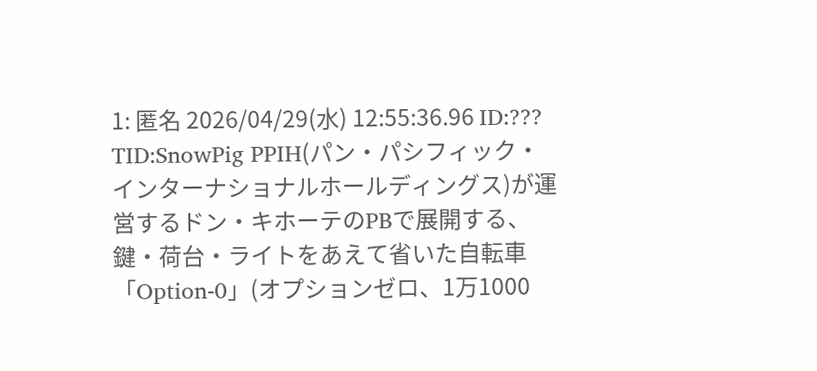1: 匿名 2026/04/29(水) 12:55:36.96 ID:??? TID:SnowPig PPIH(パン・パシフィック・インターナショナルホールディングス)が運営するドン・キホーテのPBで展開する、鍵・荷台・ライトをあえて省いた自転車「Option-0」(オプションゼロ、1万1000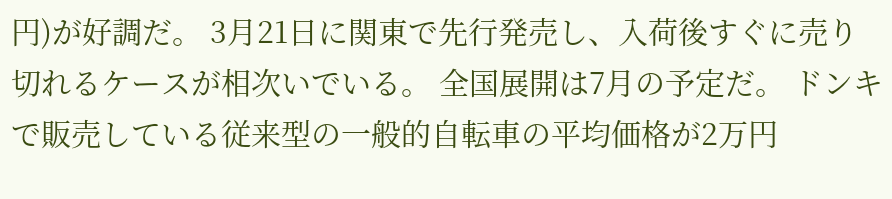円)が好調だ。 3月21日に関東で先行発売し、入荷後すぐに売り切れるケースが相次いでいる。 全国展開は7月の予定だ。 ドンキで販売している従来型の一般的自転車の平均価格が2万円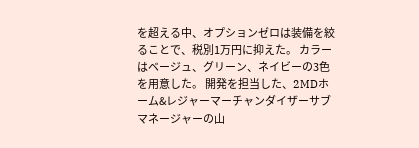を超える中、オプションゼロは装備を絞ることで、税別1万円に抑えた。 カラーはベージュ、グリーン、ネイビーの3色を用意した。 開発を担当した、2MDホーム&レジャーマーチャンダイザーサブマネージャーの山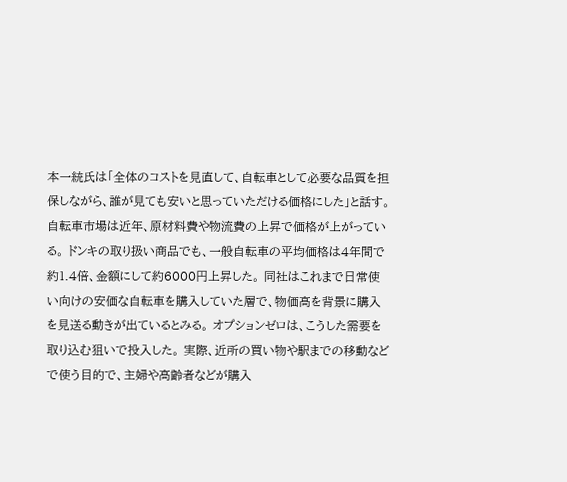本一統氏は「全体のコストを見直して、自転車として必要な品質を担保しながら、誰が見ても安いと思っていただける価格にした」と話す。 自転車市場は近年、原材料費や物流費の上昇で価格が上がっている。 ドンキの取り扱い商品でも、一般自転車の平均価格は4年間で約1.4倍、金額にして約6000円上昇した。 同社はこれまで日常使い向けの安価な自転車を購入していた層で、物価高を背景に購入を見送る動きが出ているとみる。 オプションゼロは、こうした需要を取り込む狙いで投入した。 実際、近所の買い物や駅までの移動などで使う目的で、主婦や高齢者などが購入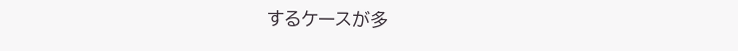するケースが多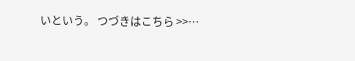いという。 つづきはこちら >>…